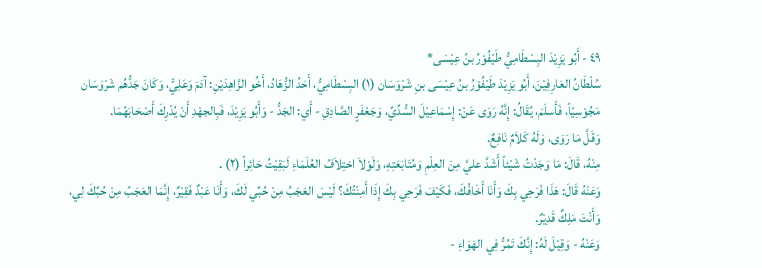٤٩ - أَبُو يَزِيْدَ البِسْطَامِيُّ طَيْفُوْرُ بنُ عِيْسَى*
سُلْطَانُ العَارِفِيْنَ، أَبُو يَزِيْدَ طَيْفُوْرُ بنُ عِيْسَى بنِ شَرْوَسَان (١) البِسْطَامِيُّ، أَحَدُ الزُّهَادُ، أَخُو الزَّاهِدَيْنِ: آدَمَ وَعَلِيٍّ، وَكَانَ جَدُّهُم شَرْوَسَان مَجُوْسِيّاً، فَأَسلَمَ، يُقَالُ: إِنَّهُ رَوَى عَنْ: إِسْمَاعِيْلَ السُّدِّيِّ، وَجَعْفَرٍ الصَّادِقِ - أَي: الجَدُّ - وَأَبُو يَزِيْدَ، فَبِالجهْدِ أَنْ يُدْرِكَ أَصْحَابَهُمَا.
وَقَلَّ مَا رَوَى، وَلَهُ كَلاَمٌ نَافِعٌ.
مِنْهُ، قَالَ: مَا وَجَدْتُ شَيْئاً أَشَدَّ عليَّ مِنَ العِلْمِ وَمُتَابَعَتِهِ، وَلَوْلاَ اختِلاَفُ العُلَمَاءِ لَبَقِيْتُ حَائِراً (٢) .
وَعَنْهُ قَالَ: هَذَا فَرَحِي بِكَ وَأَنَا أَخَافُكَ، فَكَيْفَ فَرَحِي بِكَ إِذَا أَمِنْتُكَ؟ لَيْسَ العَجَبُ مِنْ حُبِّي لَكَ، وَأَنَا عَبْدٌ فَقِيْرٌ، إِنَّمَا العَجَبُ مِنْ حُبِّكَ لِي، وَأَنْتَ مَلِكٌ قَدِيْرٌ.
وَعَنْهُ - وَقِيْلَ لَهُ: إِنَّكَ تَمُرُّ فِي الهَوَاءِ -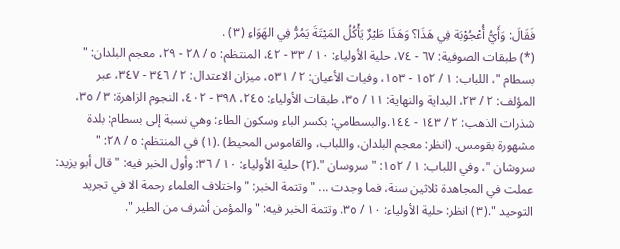فَقَالَ: وَأَيُّ أُعْجُوْبَة فِي هَذَا؟ وَهَذَا طَيْرٌ يَأْكُلُ المَيْتَةَ يَمُرُّ فِي الهَوَاءِ (٣) .
(*) طبقات الصوفية: ٦٧ - ٧٤، حلية الأولياء: ١٠ / ٣٣ - ٤٢، المنتظم: ٥ / ٢٨ - ٢٩، معجم البلدان: " بسطام "، اللباب: ١ / ١٥٢ - ١٥٣، وفيات الأعيان: ٢ / ٥٣١، ميزان الاعتدال: ٢ / ٣٤٦ - ٣٤٧، عبر المؤلف: ٢ / ٢٣، البداية والنهاية: ١١ / ٣٥، طبقات الأولياء: ٢٤٥، ٣٩٨ - ٤٠٢، النجوم الزاهرة: ٣ / ٣٥، شذرات الذهب: ٢ / ١٤٣ - ١٤٤.والبسطامي: بكسر الباء وسكون الطاء: وهي نسبة إلى بسطام: بلدة مشهورة بقومس. (انظر: معجم البلدان، واللباب، والقاموس المحيط) .(١) في المنتظم: ٥ / ٢٨: " سروشان "، وفي اللباب: ١ / ١٥٢: " سروسان ".(٢) حلية الأولياء: ١٠ / ٣٦: وأول الخبر فيه: " قال أبو يزيد: عملت في المجاهدة ثلاثين سنة، فما وجدت ... " وتتمة الخبر: " واختلاف العلماء رحمة الا في تجريد التوحيد ".(٣) انظر: حلية الأولياء: ١٠ / ٣٥. وتتمة الخبر فيه: " والمؤمن أشرف من الطير ".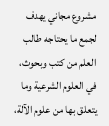مشروع مجاني يهدف لجمع ما يحتاجه طالب العلم من كتب وبحوث، في العلوم الشرعية وما يتعلق بها من علوم الآلة،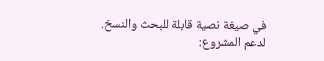في صيغة نصية قابلة للبحث والنسخ.
لدعم المشروع: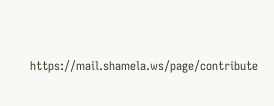https://mail.shamela.ws/page/contribute